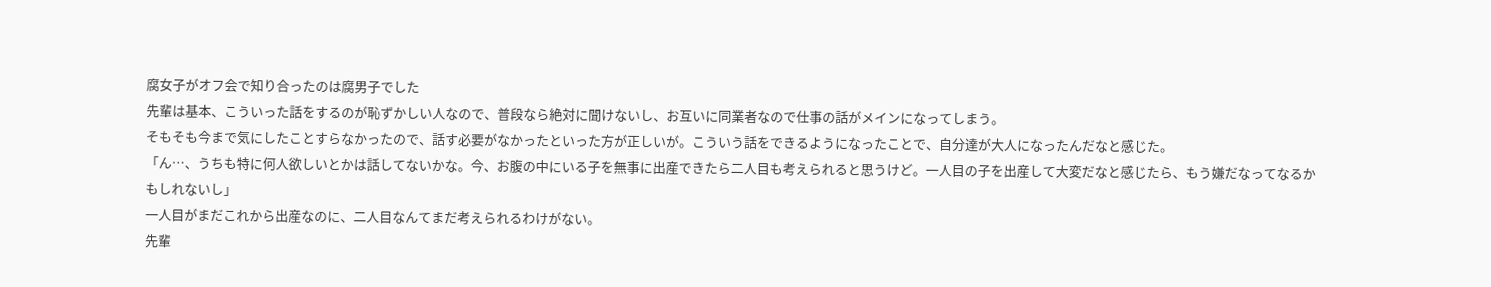腐女子がオフ会で知り合ったのは腐男子でした
先輩は基本、こういった話をするのが恥ずかしい人なので、普段なら絶対に聞けないし、お互いに同業者なので仕事の話がメインになってしまう。
そもそも今まで気にしたことすらなかったので、話す必要がなかったといった方が正しいが。こういう話をできるようになったことで、自分達が大人になったんだなと感じた。
「ん…、うちも特に何人欲しいとかは話してないかな。今、お腹の中にいる子を無事に出産できたら二人目も考えられると思うけど。一人目の子を出産して大変だなと感じたら、もう嫌だなってなるかもしれないし」
一人目がまだこれから出産なのに、二人目なんてまだ考えられるわけがない。
先輩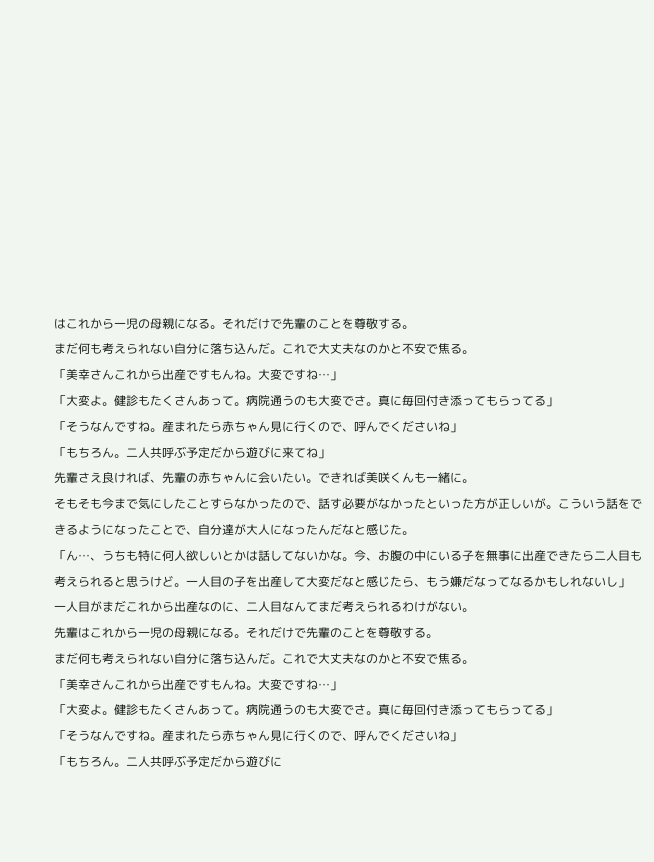はこれから一児の母親になる。それだけで先輩のことを尊敬する。
まだ何も考えられない自分に落ち込んだ。これで大丈夫なのかと不安で焦る。
「美幸さんこれから出産ですもんね。大変ですね…」
「大変よ。健診もたくさんあって。病院通うのも大変でさ。真に毎回付き添ってもらってる」
「そうなんですね。産まれたら赤ちゃん見に行くので、呼んでくださいね」
「もちろん。二人共呼ぶ予定だから遊びに来てね」
先輩さえ良ければ、先輩の赤ちゃんに会いたい。できれば美咲くんも一緒に。
そもそも今まで気にしたことすらなかったので、話す必要がなかったといった方が正しいが。こういう話をできるようになったことで、自分達が大人になったんだなと感じた。
「ん…、うちも特に何人欲しいとかは話してないかな。今、お腹の中にいる子を無事に出産できたら二人目も考えられると思うけど。一人目の子を出産して大変だなと感じたら、もう嫌だなってなるかもしれないし」
一人目がまだこれから出産なのに、二人目なんてまだ考えられるわけがない。
先輩はこれから一児の母親になる。それだけで先輩のことを尊敬する。
まだ何も考えられない自分に落ち込んだ。これで大丈夫なのかと不安で焦る。
「美幸さんこれから出産ですもんね。大変ですね…」
「大変よ。健診もたくさんあって。病院通うのも大変でさ。真に毎回付き添ってもらってる」
「そうなんですね。産まれたら赤ちゃん見に行くので、呼んでくださいね」
「もちろん。二人共呼ぶ予定だから遊びに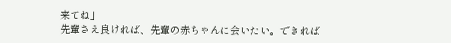来てね」
先輩さえ良ければ、先輩の赤ちゃんに会いたい。できれば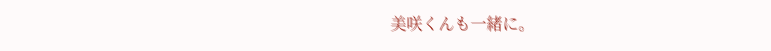美咲くんも一緒に。